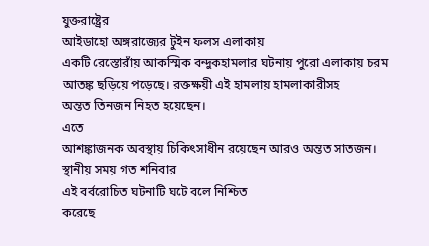যুক্তরাষ্ট্রের
আইডাহো অঙ্গরাজ্যের টুইন ফলস এলাকায়
একটি রেস্তোরাঁয় আকস্মিক বন্দুকহামলার ঘটনায় পুরো এলাকায় চরম
আতঙ্ক ছড়িয়ে পড়েছে। রক্তক্ষয়ী এই হামলায় হামলাকারীসহ
অন্তত তিনজন নিহত হয়েছেন।
এতে
আশঙ্কাজনক অবস্থায় চিকিৎসাধীন রয়েছেন আরও অন্তত সাতজন।
স্থানীয় সময় গত শনিবার
এই বর্বরোচিত ঘটনাটি ঘটে বলে নিশ্চিত
করেছে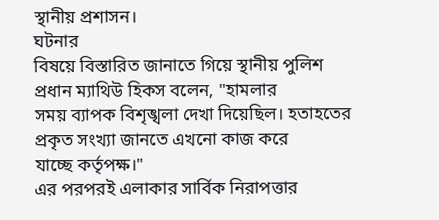স্থানীয় প্রশাসন।
ঘটনার
বিষয়ে বিস্তারিত জানাতে গিয়ে স্থানীয় পুলিশ
প্রধান ম্যাথিউ হিকস বলেন, "হামলার
সময় ব্যাপক বিশৃঙ্খলা দেখা দিয়েছিল। হতাহতের
প্রকৃত সংখ্যা জানতে এখনো কাজ করে
যাচ্ছে কর্তৃপক্ষ।"
এর পরপরই এলাকার সার্বিক নিরাপত্তার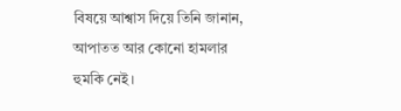বিষয়ে আশ্বাস দিয়ে তিনি জানান,
আপাতত আর কোনো হামলার
হুমকি নেই।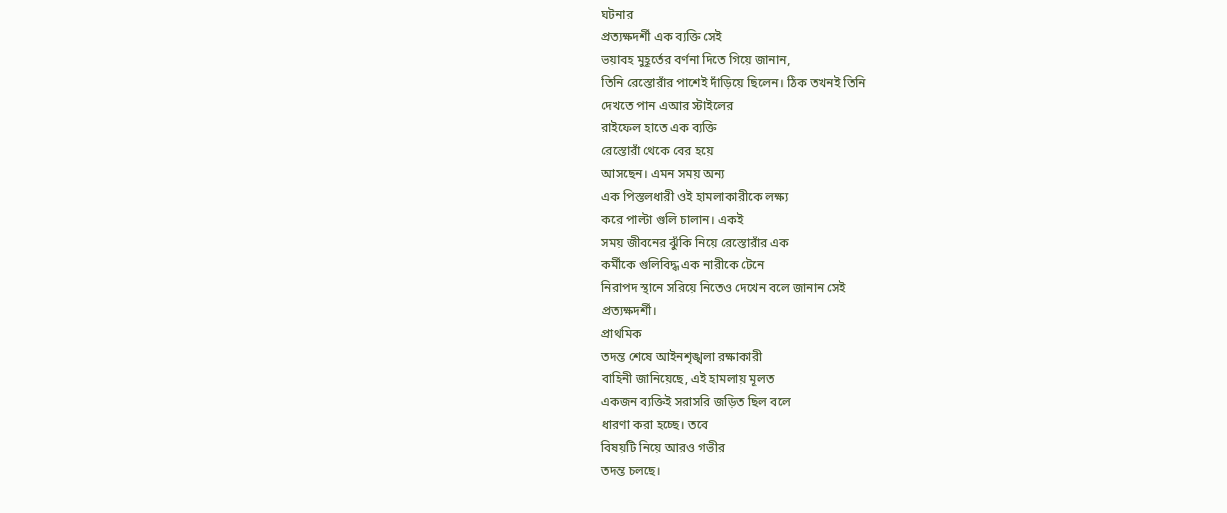ঘটনার
প্রত্যক্ষদর্শী এক ব্যক্তি সেই
ভয়াবহ মুহূর্তের বর্ণনা দিতে গিয়ে জানান,
তিনি রেস্তোরাঁর পাশেই দাঁড়িয়ে ছিলেন। ঠিক তখনই তিনি
দেখতে পান এআর স্টাইলের
রাইফেল হাতে এক ব্যক্তি
রেস্তোরাঁ থেকে বের হয়ে
আসছেন। এমন সময় অন্য
এক পিস্তলধারী ওই হামলাকারীকে লক্ষ্য
করে পাল্টা গুলি চালান। একই
সময় জীবনের ঝুঁকি নিয়ে রেস্তোরাঁর এক
কর্মীকে গুলিবিদ্ধ এক নারীকে টেনে
নিরাপদ স্থানে সরিয়ে নিতেও দেখেন বলে জানান সেই
প্রত্যক্ষদর্শী।
প্রাথমিক
তদন্ত শেষে আইনশৃঙ্খলা রক্ষাকারী
বাহিনী জানিয়েছে, এই হামলায় মূলত
একজন ব্যক্তিই সরাসরি জড়িত ছিল বলে
ধারণা করা হচ্ছে। তবে
বিষয়টি নিয়ে আরও গভীর
তদন্ত চলছে।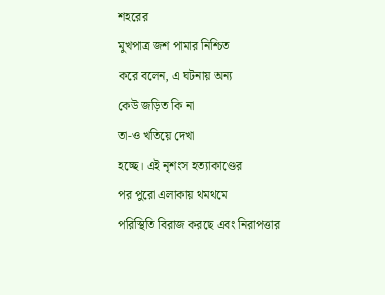শহরের
মুখপাত্র জশ পামার নিশ্চিত
করে বলেন, এ ঘটনায় অন্য
কেউ জড়িত কি না
তা-ও খতিয়ে দেখা
হচ্ছে। এই নৃশংস হত্যাকাণ্ডের
পর পুরো এলাকায় থমথমে
পরিস্থিতি বিরাজ করছে এবং নিরাপত্তার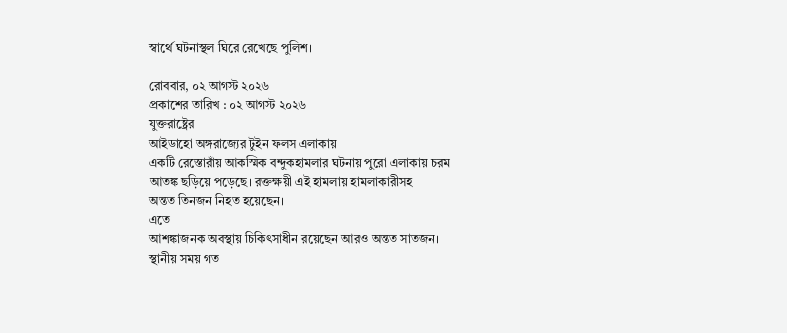স্বার্থে ঘটনাস্থল ঘিরে রেখেছে পুলিশ।

রোববার, ০২ আগস্ট ২০২৬
প্রকাশের তারিখ : ০২ আগস্ট ২০২৬
যুক্তরাষ্ট্রের
আইডাহো অঙ্গরাজ্যের টুইন ফলস এলাকায়
একটি রেস্তোরাঁয় আকস্মিক বন্দুকহামলার ঘটনায় পুরো এলাকায় চরম
আতঙ্ক ছড়িয়ে পড়েছে। রক্তক্ষয়ী এই হামলায় হামলাকারীসহ
অন্তত তিনজন নিহত হয়েছেন।
এতে
আশঙ্কাজনক অবস্থায় চিকিৎসাধীন রয়েছেন আরও অন্তত সাতজন।
স্থানীয় সময় গত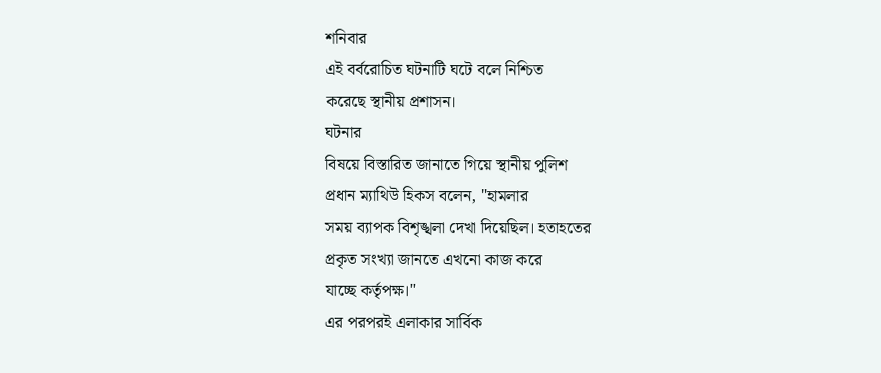শনিবার
এই বর্বরোচিত ঘটনাটি ঘটে বলে নিশ্চিত
করেছে স্থানীয় প্রশাসন।
ঘটনার
বিষয়ে বিস্তারিত জানাতে গিয়ে স্থানীয় পুলিশ
প্রধান ম্যাথিউ হিকস বলেন, "হামলার
সময় ব্যাপক বিশৃঙ্খলা দেখা দিয়েছিল। হতাহতের
প্রকৃত সংখ্যা জানতে এখনো কাজ করে
যাচ্ছে কর্তৃপক্ষ।"
এর পরপরই এলাকার সার্বিক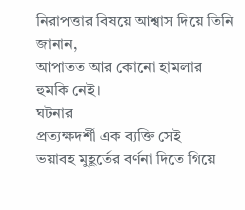নিরাপত্তার বিষয়ে আশ্বাস দিয়ে তিনি জানান,
আপাতত আর কোনো হামলার
হুমকি নেই।
ঘটনার
প্রত্যক্ষদর্শী এক ব্যক্তি সেই
ভয়াবহ মুহূর্তের বর্ণনা দিতে গিয়ে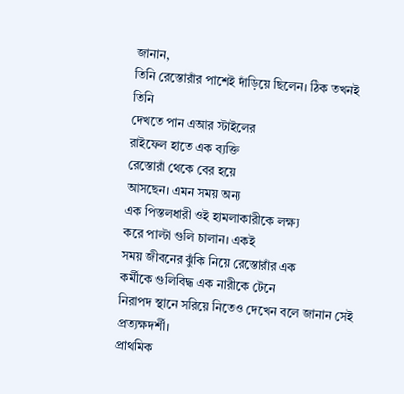জানান,
তিনি রেস্তোরাঁর পাশেই দাঁড়িয়ে ছিলেন। ঠিক তখনই তিনি
দেখতে পান এআর স্টাইলের
রাইফেল হাতে এক ব্যক্তি
রেস্তোরাঁ থেকে বের হয়ে
আসছেন। এমন সময় অন্য
এক পিস্তলধারী ওই হামলাকারীকে লক্ষ্য
করে পাল্টা গুলি চালান। একই
সময় জীবনের ঝুঁকি নিয়ে রেস্তোরাঁর এক
কর্মীকে গুলিবিদ্ধ এক নারীকে টেনে
নিরাপদ স্থানে সরিয়ে নিতেও দেখেন বলে জানান সেই
প্রত্যক্ষদর্শী।
প্রাথমিক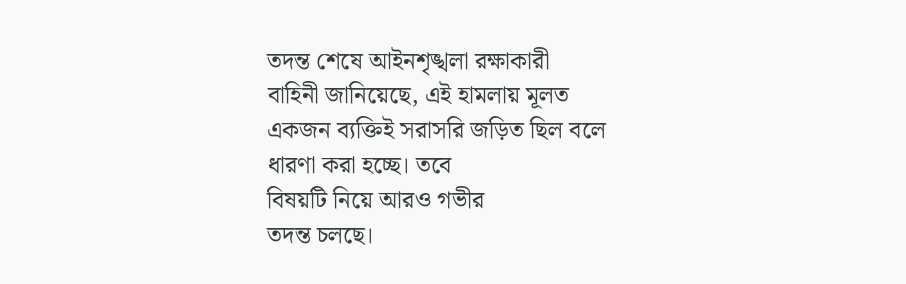তদন্ত শেষে আইনশৃঙ্খলা রক্ষাকারী
বাহিনী জানিয়েছে, এই হামলায় মূলত
একজন ব্যক্তিই সরাসরি জড়িত ছিল বলে
ধারণা করা হচ্ছে। তবে
বিষয়টি নিয়ে আরও গভীর
তদন্ত চলছে।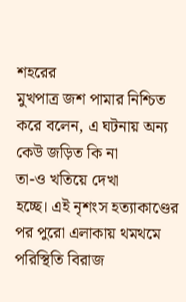শহরের
মুখপাত্র জশ পামার নিশ্চিত
করে বলেন, এ ঘটনায় অন্য
কেউ জড়িত কি না
তা-ও খতিয়ে দেখা
হচ্ছে। এই নৃশংস হত্যাকাণ্ডের
পর পুরো এলাকায় থমথমে
পরিস্থিতি বিরাজ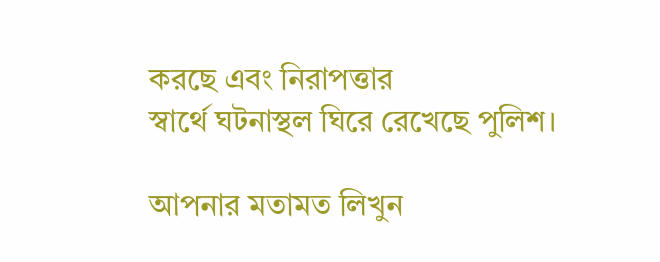করছে এবং নিরাপত্তার
স্বার্থে ঘটনাস্থল ঘিরে রেখেছে পুলিশ।

আপনার মতামত লিখুন